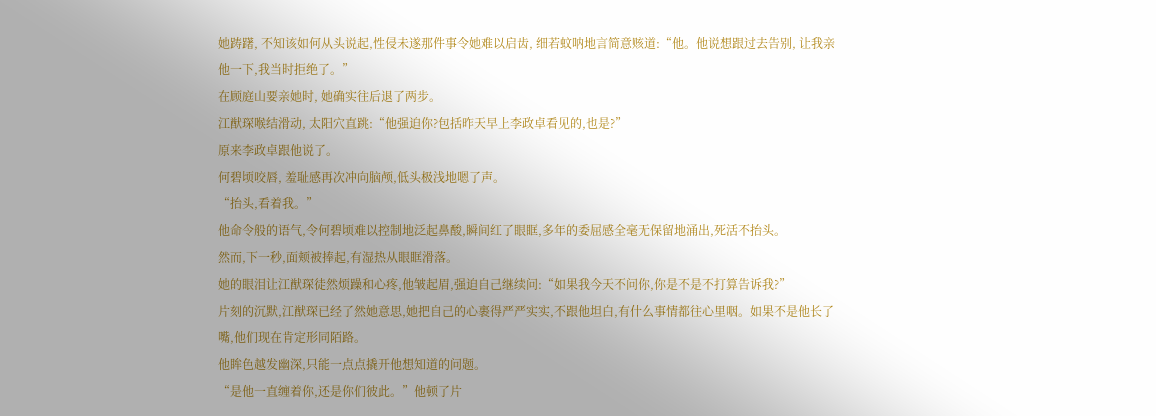她踌躇, 不知该如何从头说起,性侵未遂那件事令她难以启齿, 细若蚊呐地言简意赅道:“他。他说想跟过去告别, 让我亲他一下,我当时拒绝了。”
在顾庭山要亲她时, 她确实往后退了两步。
江猷琛喉结滑动, 太阳穴直跳:“他强迫你?包括昨天早上李政卓看见的,也是?”
原来李政卓跟他说了。
何碧顷咬唇, 羞耻感再次冲向脑颅,低头极浅地嗯了声。
“抬头,看着我。”
他命令般的语气,令何碧顷难以控制地泛起鼻酸,瞬间红了眼眶,多年的委屈感全毫无保留地涌出,死活不抬头。
然而,下一秒,面颊被捧起,有湿热从眼眶滑落。
她的眼泪让江猷琛徒然烦躁和心疼,他皱起眉,强迫自己继续问:“如果我今天不问你,你是不是不打算告诉我?”
片刻的沉默,江猷琛已经了然她意思,她把自己的心裹得严严实实,不跟他坦白,有什么事情都往心里咽。如果不是他长了嘴,他们现在肯定形同陌路。
他眸色越发幽深,只能一点点撬开他想知道的问题。
“是他一直缠着你,还是你们彼此。”他顿了片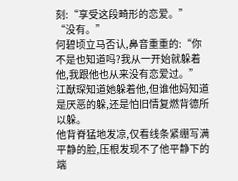刻:“享受这段畸形的恋爱。”
“没有。”
何碧顷立马否认,鼻音重重的:“你不是也知道吗?我从一开始就躲着他,我跟他也从来没有恋爱过。”
江猷琛知道她躲着他,但谁他妈知道是厌恶的躲,还是怕旧情复燃背德所以躲。
他背脊猛地发凉,仅看线条紧绷写满平静的脸,压根发现不了他平静下的端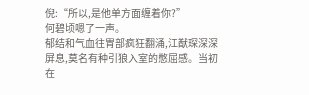倪:“所以,是他单方面缠着你?”
何碧顷嗯了一声。
郁结和气血往胃部疯狂翻涌,江猷琛深深屏息,莫名有种引狼入室的憋屈感。当初在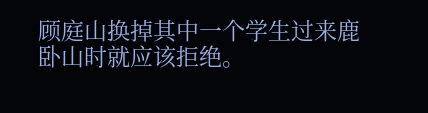顾庭山换掉其中一个学生过来鹿卧山时就应该拒绝。